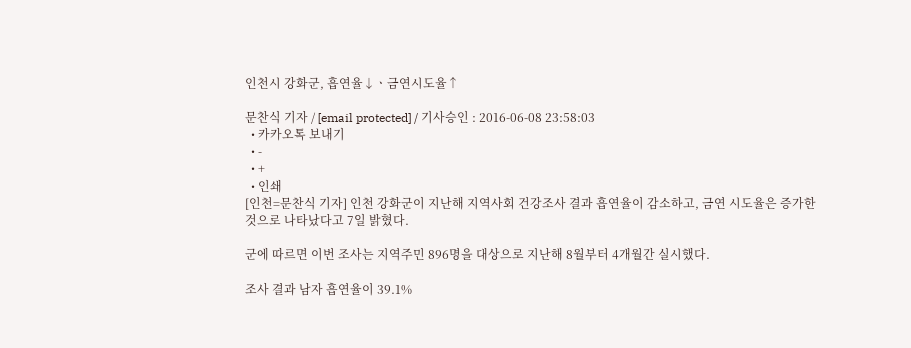인천시 강화군, 흡연율↓ㆍ금연시도율↑

문찬식 기자 / [email protected] / 기사승인 : 2016-06-08 23:58:03
  • 카카오톡 보내기
  • -
  • +
  • 인쇄
[인천=문찬식 기자] 인천 강화군이 지난해 지역사회 건강조사 결과 흡연율이 감소하고, 금연 시도율은 증가한 것으로 나타났다고 7일 밝혔다.

군에 따르면 이번 조사는 지역주민 896명을 대상으로 지난해 8월부터 4개월간 실시했다.

조사 결과 남자 흡연율이 39.1%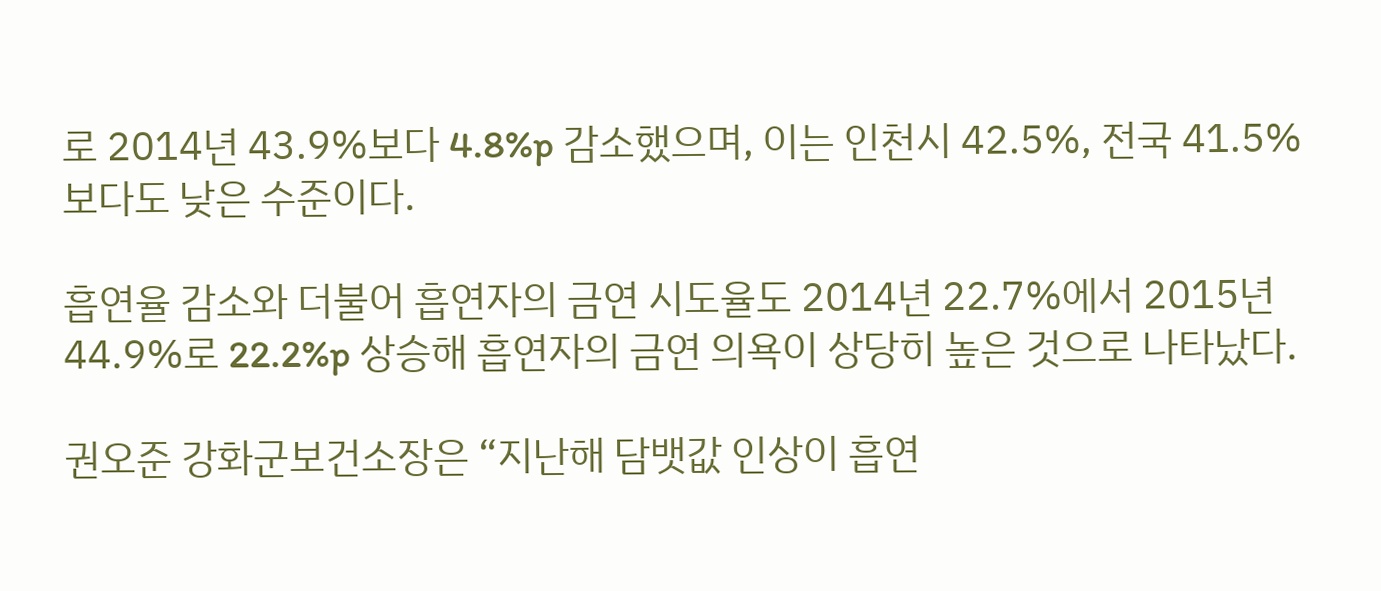로 2014년 43.9%보다 4.8%p 감소했으며, 이는 인천시 42.5%, 전국 41.5%보다도 낮은 수준이다.

흡연율 감소와 더불어 흡연자의 금연 시도율도 2014년 22.7%에서 2015년 44.9%로 22.2%p 상승해 흡연자의 금연 의욕이 상당히 높은 것으로 나타났다.

권오준 강화군보건소장은 “지난해 담뱃값 인상이 흡연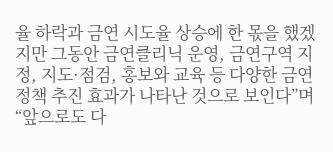율 하락과 금연 시도율 상승에 한 몫을 했겠지만 그동안 금연클리닉 운영, 금연구역 지정, 지도·점검, 홍보와 교육 등 다양한 금연 정책 추진 효과가 나타난 것으로 보인다”며 “앞으로도 다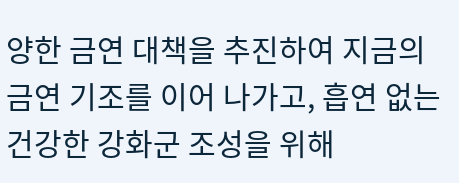양한 금연 대책을 추진하여 지금의 금연 기조를 이어 나가고, 흡연 없는 건강한 강화군 조성을 위해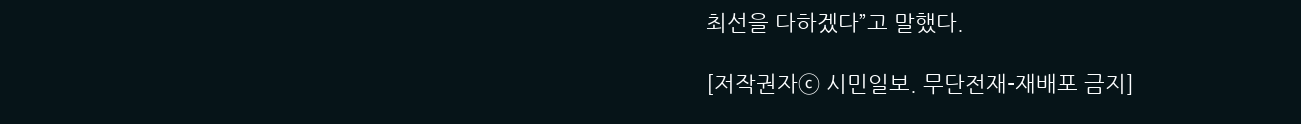최선을 다하겠다”고 말했다.

[저작권자ⓒ 시민일보. 무단전재-재배포 금지]